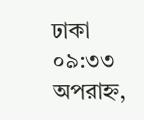ঢাকা ০৯:৩৩ অপরাহ্ন,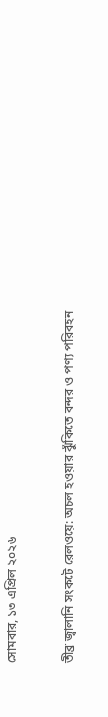সোমবার, ১৩ এপ্রিল ২০২৬

তীব্র জ্বালানি সংকটে রেলওয়ে: অচল হওয়ার ঝুঁকিতে বন্দর ও পণ্য পরিবহন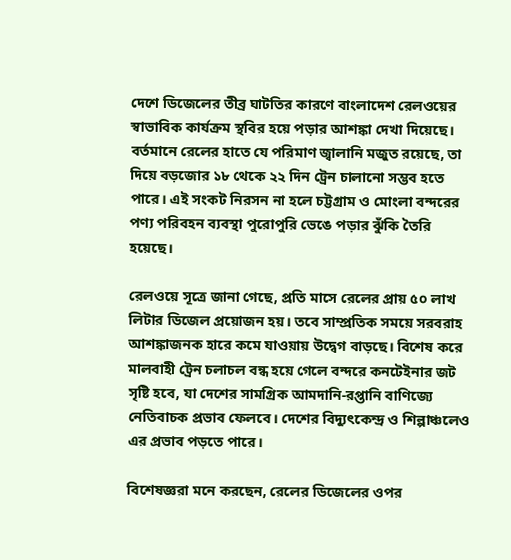দেশে ডিজেলের তীব্র ঘাটতির কারণে বাংলাদেশ রেলওয়ের স্বাভাবিক কার্যক্রম স্থবির হয়ে পড়ার আশঙ্কা দেখা দিয়েছে। বর্তমানে রেলের হাতে যে পরিমাণ জ্বালানি মজুত রয়েছে, তা দিয়ে বড়জোর ১৮ থেকে ২২ দিন ট্রেন চালানো সম্ভব হতে পারে। এই সংকট নিরসন না হলে চট্টগ্রাম ও মোংলা বন্দরের পণ্য পরিবহন ব্যবস্থা পুরোপুরি ভেঙে পড়ার ঝুঁকি তৈরি হয়েছে।

রেলওয়ে সূত্রে জানা গেছে, প্রতি মাসে রেলের প্রায় ৫০ লাখ লিটার ডিজেল প্রয়োজন হয়। তবে সাম্প্রতিক সময়ে সরবরাহ আশঙ্কাজনক হারে কমে যাওয়ায় উদ্বেগ বাড়ছে। বিশেষ করে মালবাহী ট্রেন চলাচল বন্ধ হয়ে গেলে বন্দরে কনটেইনার জট সৃষ্টি হবে, যা দেশের সামগ্রিক আমদানি-রপ্তানি বাণিজ্যে নেতিবাচক প্রভাব ফেলবে। দেশের বিদ্যুৎকেন্দ্র ও শিল্পাঞ্চলেও এর প্রভাব পড়তে পারে।

বিশেষজ্ঞরা মনে করছেন, রেলের ডিজেলের ওপর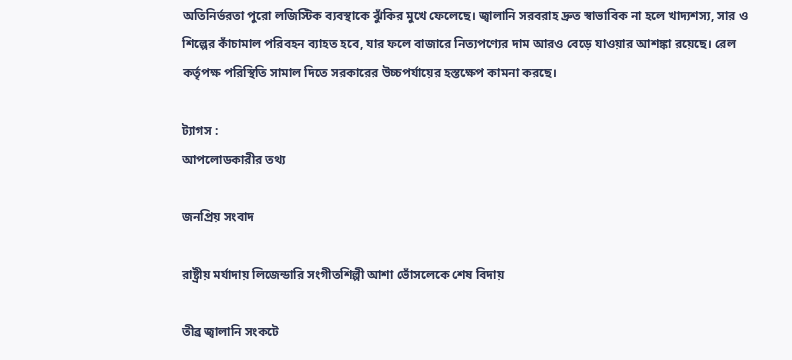অতিনির্ভরতা পুরো লজিস্টিক ব্যবস্থাকে ঝুঁকির মুখে ফেলেছে। জ্বালানি সরবরাহ দ্রুত স্বাভাবিক না হলে খাদ্যশস্য, সার ও শিল্পের কাঁচামাল পরিবহন ব্যাহত হবে, যার ফলে বাজারে নিত্যপণ্যের দাম আরও বেড়ে যাওয়ার আশঙ্কা রয়েছে। রেল কর্তৃপক্ষ পরিস্থিতি সামাল দিতে সরকারের উচ্চপর্যায়ের হস্তক্ষেপ কামনা করছে।

ট্যাগস :
আপলোডকারীর তথ্য

জনপ্রিয় সংবাদ

রাষ্ট্রীয় মর্যাদায় লিজেন্ডারি সংগীতশিল্পী আশা ভোঁসলেকে শেষ বিদায়

তীব্র জ্বালানি সংকটে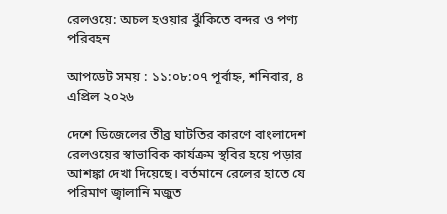রেলওয়ে: অচল হওয়ার ঝুঁকিতে বন্দর ও পণ্য পরিবহন

আপডেট সময় : ১১:০৮:০৭ পূর্বাহ্ন, শনিবার, ৪ এপ্রিল ২০২৬

দেশে ডিজেলের তীব্র ঘাটতির কারণে বাংলাদেশ রেলওয়ের স্বাভাবিক কার্যক্রম স্থবির হয়ে পড়ার আশঙ্কা দেখা দিয়েছে। বর্তমানে রেলের হাতে যে পরিমাণ জ্বালানি মজুত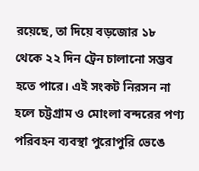রয়েছে, তা দিয়ে বড়জোর ১৮ থেকে ২২ দিন ট্রেন চালানো সম্ভব হতে পারে। এই সংকট নিরসন না হলে চট্টগ্রাম ও মোংলা বন্দরের পণ্য পরিবহন ব্যবস্থা পুরোপুরি ভেঙে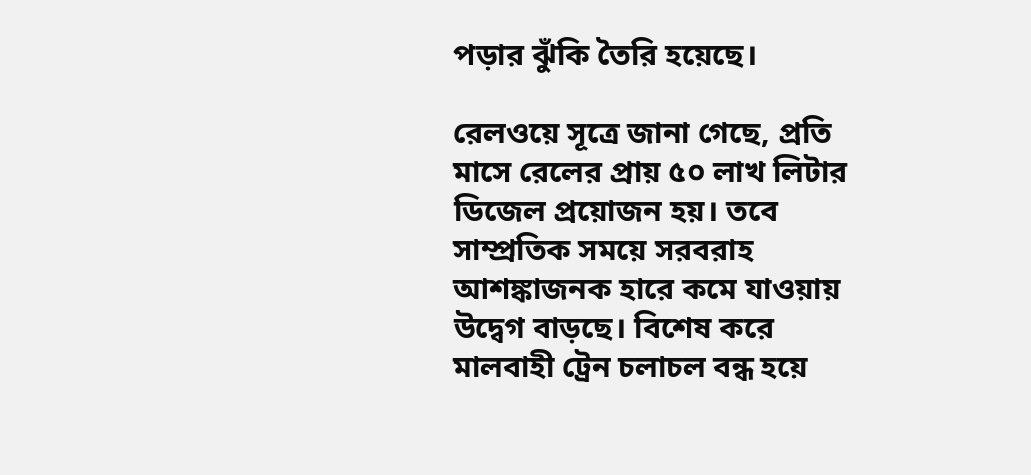পড়ার ঝুঁকি তৈরি হয়েছে।

রেলওয়ে সূত্রে জানা গেছে, প্রতি মাসে রেলের প্রায় ৫০ লাখ লিটার ডিজেল প্রয়োজন হয়। তবে সাম্প্রতিক সময়ে সরবরাহ আশঙ্কাজনক হারে কমে যাওয়ায় উদ্বেগ বাড়ছে। বিশেষ করে মালবাহী ট্রেন চলাচল বন্ধ হয়ে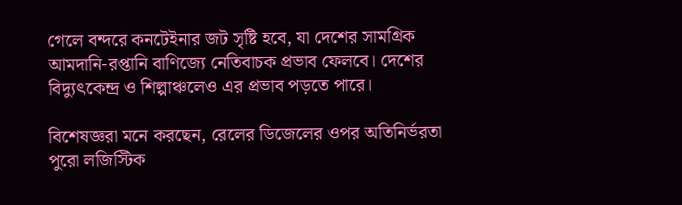গেলে বন্দরে কনটেইনার জট সৃষ্টি হবে, যা দেশের সামগ্রিক আমদানি-রপ্তানি বাণিজ্যে নেতিবাচক প্রভাব ফেলবে। দেশের বিদ্যুৎকেন্দ্র ও শিল্পাঞ্চলেও এর প্রভাব পড়তে পারে।

বিশেষজ্ঞরা মনে করছেন, রেলের ডিজেলের ওপর অতিনির্ভরতা পুরো লজিস্টিক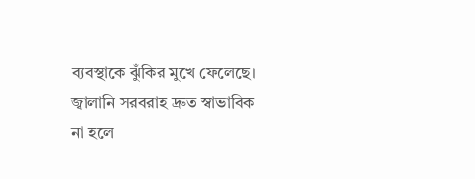ব্যবস্থাকে ঝুঁকির মুখে ফেলেছে। জ্বালানি সরবরাহ দ্রুত স্বাভাবিক না হলে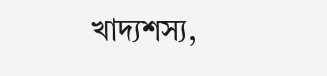খাদ্যশস্য,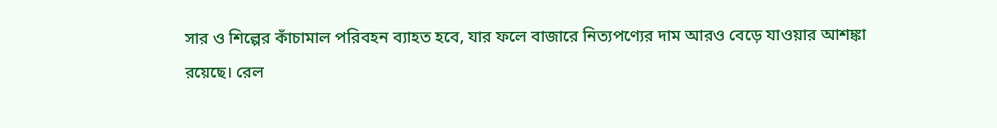সার ও শিল্পের কাঁচামাল পরিবহন ব্যাহত হবে, যার ফলে বাজারে নিত্যপণ্যের দাম আরও বেড়ে যাওয়ার আশঙ্কা রয়েছে। রেল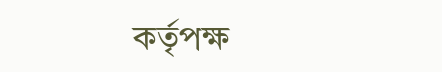কর্তৃপক্ষ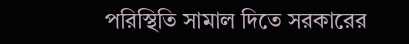পরিস্থিতি সামাল দিতে সরকারের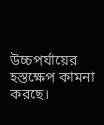উচ্চপর্যায়ের হস্তক্ষেপ কামনা করছে।